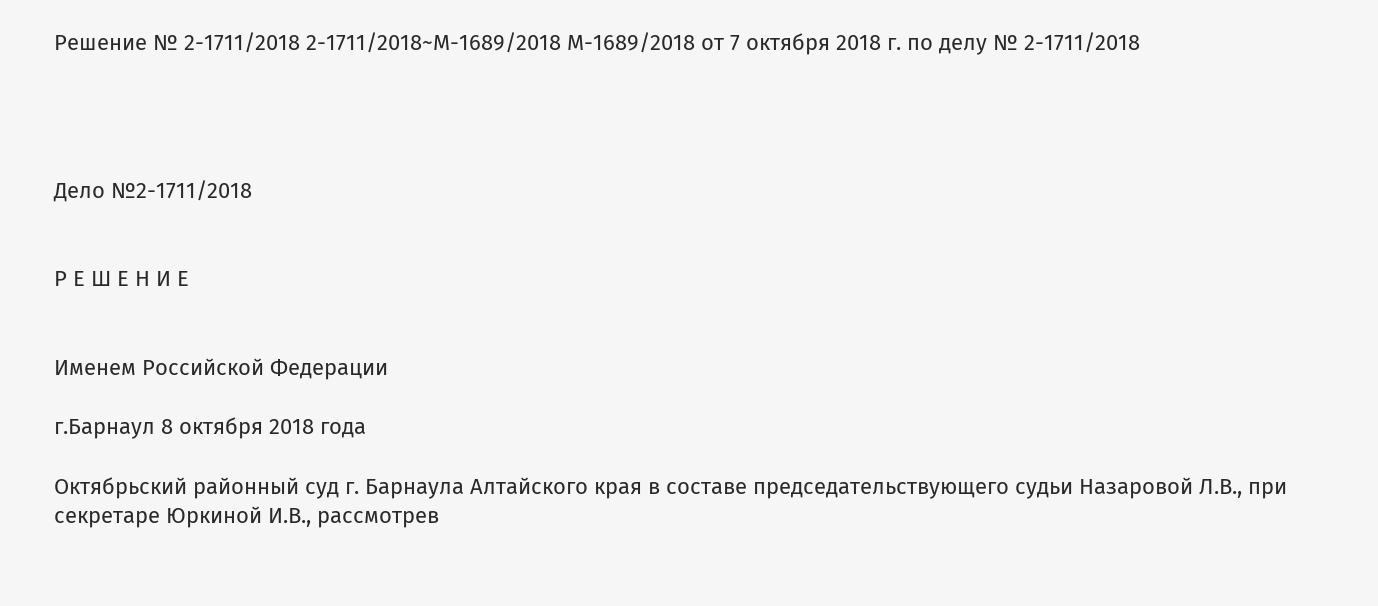Решение № 2-1711/2018 2-1711/2018~М-1689/2018 М-1689/2018 от 7 октября 2018 г. по делу № 2-1711/2018




Дело №2-1711/2018


Р Е Ш Е Н И Е


Именем Российской Федерации

г.Барнаул 8 октября 2018 года

Октябрьский районный суд г. Барнаула Алтайского края в составе председательствующего судьи Назаровой Л.В., при секретаре Юркиной И.В., рассмотрев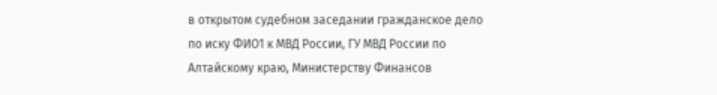в открытом судебном заседании гражданское дело по иску ФИО1 к МВД России, ГУ МВД России по Алтайскому краю, Министерству Финансов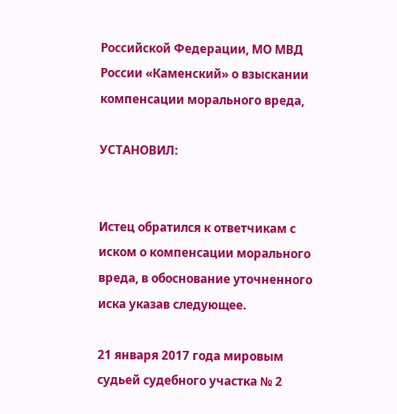Российской Федерации, МО МВД России «Каменский» о взыскании компенсации морального вреда,

УСТАНОВИЛ:


Истец обратился к ответчикам с иском о компенсации морального вреда, в обоснование уточненного иска указав следующее.

21 января 2017 года мировым судьей судебного участка № 2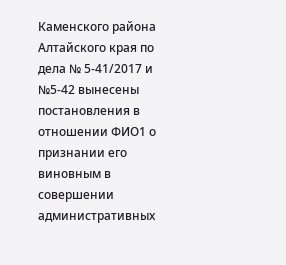Каменского района Алтайского края по дела № 5-41/2017 и №5-42 вынесены постановления в отношении ФИО1 о признании его виновным в совершении административных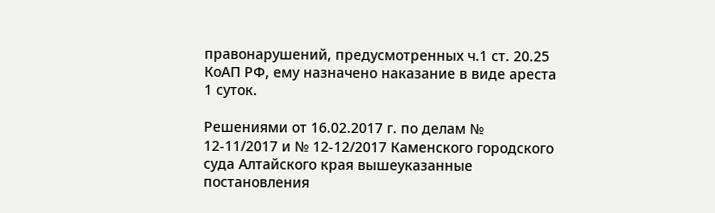правонарушений, предусмотренных ч.1 ст. 20.25 КоАП РФ, ему назначено наказание в виде ареста 1 суток.

Решениями от 16.02.2017 г. по делам № 12-11/2017 и № 12-12/2017 Каменского городского суда Алтайского края вышеуказанные постановления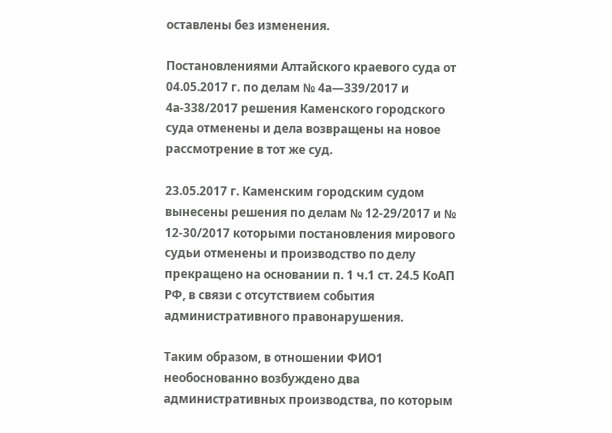оставлены без изменения.

Постановлениями Алтайского краевого суда от 04.05.2017 г. по делам № 4а—339/2017 и 4а-338/2017 решения Каменского городского суда отменены и дела возвращены на новое рассмотрение в тот же суд.

23.05.2017 г. Каменским городским судом вынесены решения по делам № 12-29/2017 и № 12-30/2017 которыми постановления мирового судьи отменены и производство по делу прекращено на основании п. 1 ч.1 ст. 24.5 КоАП РФ, в связи с отсутствием события административного правонарушения.

Таким образом, в отношении ФИО1 необоснованно возбуждено два административных производства, по которым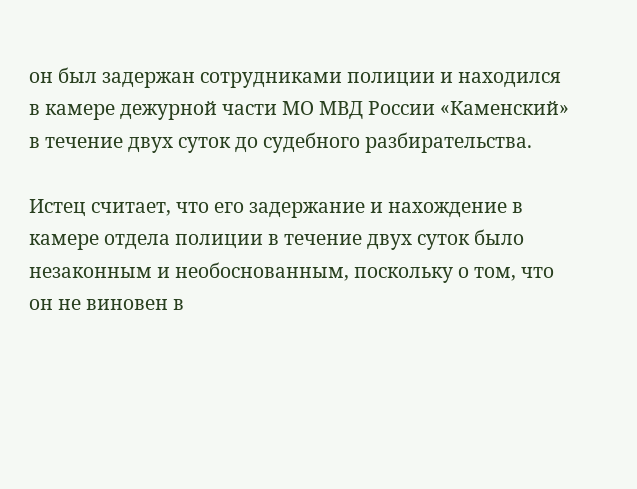он был задержан сотрудниками полиции и находился в камере дежурной части МО МВД России «Каменский» в течение двух суток до судебного разбирательства.

Истец считает, что его задержание и нахождение в камере отдела полиции в течение двух суток было незаконным и необоснованным, поскольку о том, что он не виновен в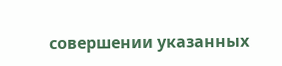совершении указанных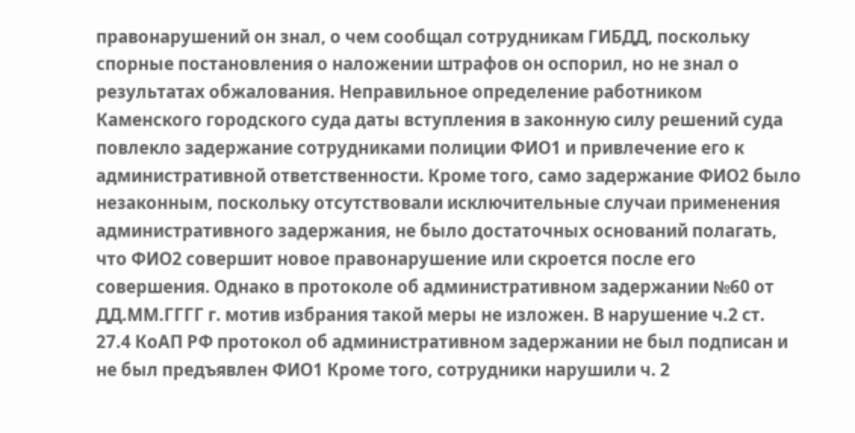правонарушений он знал, о чем сообщал сотрудникам ГИБДД, поскольку спорные постановления о наложении штрафов он оспорил, но не знал о результатах обжалования. Неправильное определение работником Каменского городского суда даты вступления в законную силу решений суда повлекло задержание сотрудниками полиции ФИО1 и привлечение его к административной ответственности. Кроме того, само задержание ФИО2 было незаконным, поскольку отсутствовали исключительные случаи применения административного задержания, не было достаточных оснований полагать, что ФИО2 совершит новое правонарушение или скроется после его совершения. Однако в протоколе об административном задержании №60 от ДД.ММ.ГГГГ г. мотив избрания такой меры не изложен. В нарушение ч.2 ст. 27.4 КоАП РФ протокол об административном задержании не был подписан и не был предъявлен ФИО1 Кроме того, сотрудники нарушили ч. 2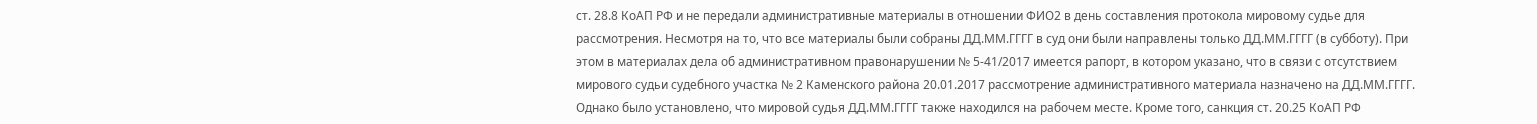ст. 28.8 КоАП РФ и не передали административные материалы в отношении ФИО2 в день составления протокола мировому судье для рассмотрения. Несмотря на то, что все материалы были собраны ДД.ММ.ГГГГ в суд они были направлены только ДД.ММ.ГГГГ (в субботу). При этом в материалах дела об административном правонарушении № 5-41/2017 имеется рапорт, в котором указано, что в связи с отсутствием мирового судьи судебного участка № 2 Каменского района 20.01.2017 рассмотрение административного материала назначено на ДД.ММ.ГГГГ. Однако было установлено, что мировой судья ДД.ММ.ГГГГ также находился на рабочем месте. Кроме того, санкция ст. 20.25 КоАП РФ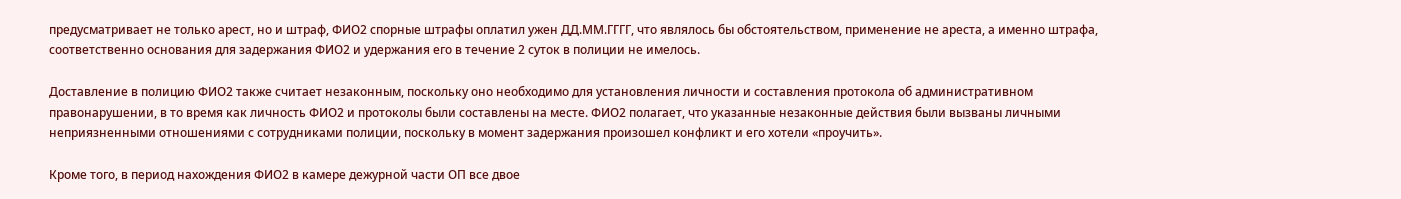предусматривает не только арест, но и штраф, ФИО2 спорные штрафы оплатил ужен ДД.ММ.ГГГГ, что являлось бы обстоятельством, применение не ареста, а именно штрафа, соответственно основания для задержания ФИО2 и удержания его в течение 2 суток в полиции не имелось.

Доставление в полицию ФИО2 также считает незаконным, поскольку оно необходимо для установления личности и составления протокола об административном правонарушении, в то время как личность ФИО2 и протоколы были составлены на месте. ФИО2 полагает, что указанные незаконные действия были вызваны личными неприязненными отношениями с сотрудниками полиции, поскольку в момент задержания произошел конфликт и его хотели «проучить».

Кроме того, в период нахождения ФИО2 в камере дежурной части ОП все двое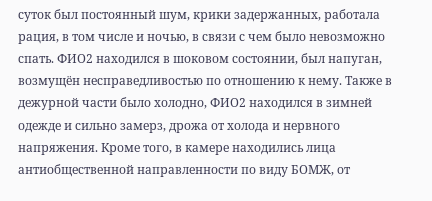суток был постоянный шум, крики задержанных, работала рация, в том числе и ночью, в связи с чем было невозможно спать. ФИО2 находился в шоковом состоянии, был напуган, возмущён несправедливостью по отношению к нему. Также в дежурной части было холодно, ФИО2 находился в зимней одежде и сильно замерз, дрожа от холода и нервного напряжения. Кроме того, в камере находились лица антиобщественной направленности по виду БОМЖ, от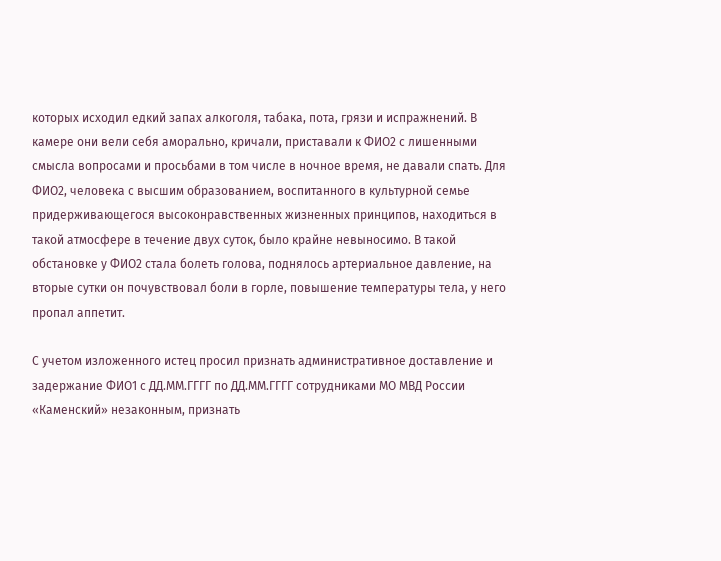которых исходил едкий запах алкоголя, табака, пота, грязи и испражнений. В камере они вели себя аморально, кричали, приставали к ФИО2 с лишенными смысла вопросами и просьбами в том числе в ночное время, не давали спать. Для ФИО2, человека с высшим образованием, воспитанного в культурной семье придерживающегося высоконравственных жизненных принципов, находиться в такой атмосфере в течение двух суток, было крайне невыносимо. В такой обстановке у ФИО2 стала болеть голова, поднялось артериальное давление, на вторые сутки он почувствовал боли в горле, повышение температуры тела, у него пропал аппетит.

С учетом изложенного истец просил признать административное доставление и задержание ФИО1 с ДД.ММ.ГГГГ по ДД.ММ.ГГГГ сотрудниками МО МВД России «Каменский» незаконным, признать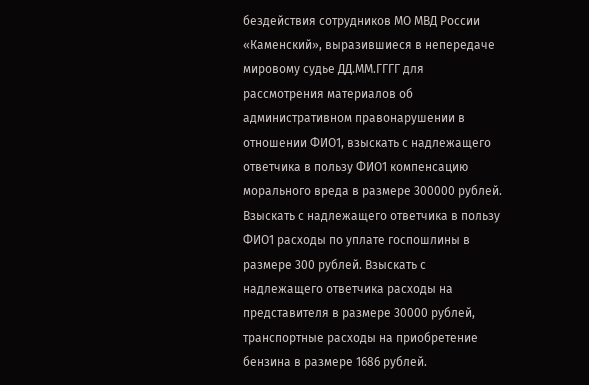бездействия сотрудников МО МВД России «Каменский», выразившиеся в непередаче мировому судье ДД.ММ.ГГГГ для рассмотрения материалов об административном правонарушении в отношении ФИО1, взыскать с надлежащего ответчика в пользу ФИО1 компенсацию морального вреда в размере 300000 рублей. Взыскать с надлежащего ответчика в пользу ФИО1 расходы по уплате госпошлины в размере 300 рублей. Взыскать с надлежащего ответчика расходы на представителя в размере 30000 рублей, транспортные расходы на приобретение бензина в размере 1686 рублей.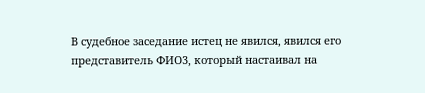В судебное заседание истец не явился, явился его представитель ФИО3, который настаивал на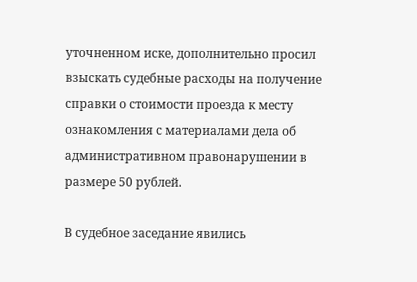уточненном иске, дополнительно просил взыскать судебные расходы на получение справки о стоимости проезда к месту ознакомления с материалами дела об административном правонарушении в размере 50 рублей.

В судебное заседание явились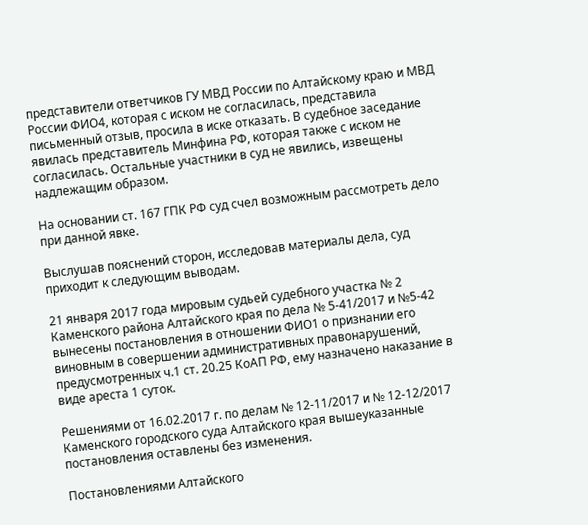представители ответчиков ГУ МВД России по Алтайскому краю и МВД России ФИО4, которая с иском не согласилась, представила письменный отзыв, просила в иске отказать. В судебное заседание явилась представитель Минфина РФ, которая также с иском не согласилась. Остальные участники в суд не явились, извещены надлежащим образом.

На основании ст. 167 ГПК РФ суд счел возможным рассмотреть дело при данной явке.

Выслушав пояснений сторон, исследовав материалы дела, суд приходит к следующим выводам.

21 января 2017 года мировым судьей судебного участка № 2 Каменского района Алтайского края по дела № 5-41/2017 и №5-42 вынесены постановления в отношении ФИО1 о признании его виновным в совершении административных правонарушений, предусмотренных ч.1 ст. 20.25 КоАП РФ, ему назначено наказание в виде ареста 1 суток.

Решениями от 16.02.2017 г. по делам № 12-11/2017 и № 12-12/2017 Каменского городского суда Алтайского края вышеуказанные постановления оставлены без изменения.

Постановлениями Алтайского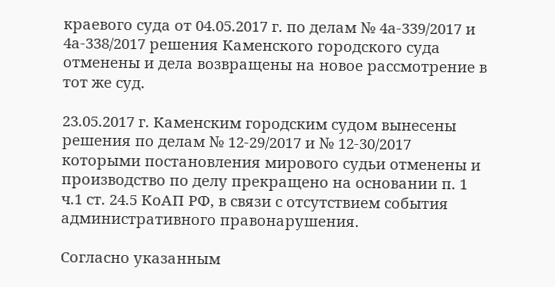краевого суда от 04.05.2017 г. по делам № 4а-339/2017 и 4а-338/2017 решения Каменского городского суда отменены и дела возвращены на новое рассмотрение в тот же суд.

23.05.2017 г. Каменским городским судом вынесены решения по делам № 12-29/2017 и № 12-30/2017 которыми постановления мирового судьи отменены и производство по делу прекращено на основании п. 1 ч.1 ст. 24.5 КоАП РФ, в связи с отсутствием события административного правонарушения.

Согласно указанным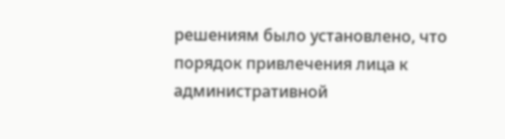решениям было установлено, что порядок привлечения лица к административной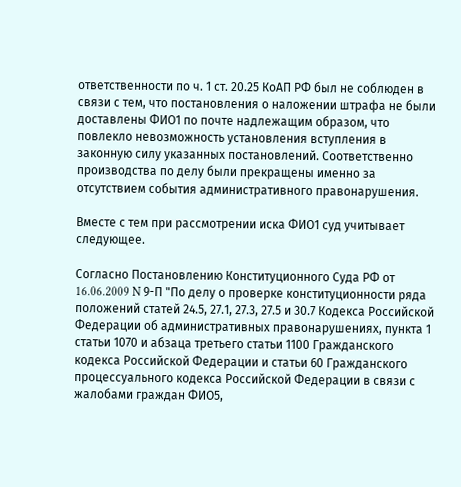ответственности по ч. 1 ст. 20.25 КоАП РФ был не соблюден в связи с тем, что постановления о наложении штрафа не были доставлены ФИО1 по почте надлежащим образом, что повлекло невозможность установления вступления в законную силу указанных постановлений. Соответственно производства по делу были прекращены именно за отсутствием события административного правонарушения.

Вместе с тем при рассмотрении иска ФИО1 суд учитывает следующее.

Согласно Постановлению Конституционного Суда РФ от 16.06.2009 N 9-П "По делу о проверке конституционности ряда положений статей 24.5, 27.1, 27.3, 27.5 и 30.7 Кодекса Российской Федерации об административных правонарушениях, пункта 1 статьи 1070 и абзаца третьего статьи 1100 Гражданского кодекса Российской Федерации и статьи 60 Гражданского процессуального кодекса Российской Федерации в связи с жалобами граждан ФИО5,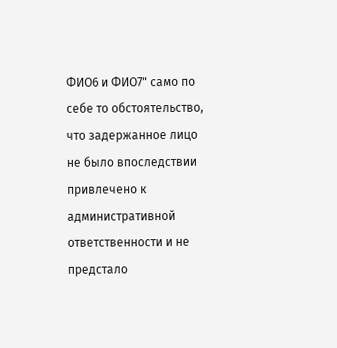ФИО6 и ФИО7" само по себе то обстоятельство, что задержанное лицо не было впоследствии привлечено к административной ответственности и не предстало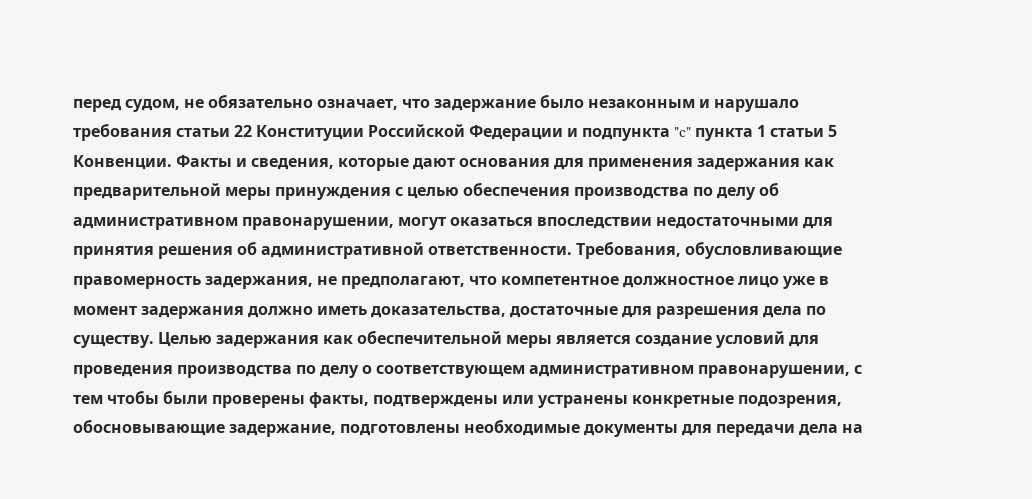перед судом, не обязательно означает, что задержание было незаконным и нарушало требования статьи 22 Конституции Российской Федерации и подпункта "c" пункта 1 статьи 5 Конвенции. Факты и сведения, которые дают основания для применения задержания как предварительной меры принуждения с целью обеспечения производства по делу об административном правонарушении, могут оказаться впоследствии недостаточными для принятия решения об административной ответственности. Требования, обусловливающие правомерность задержания, не предполагают, что компетентное должностное лицо уже в момент задержания должно иметь доказательства, достаточные для разрешения дела по существу. Целью задержания как обеспечительной меры является создание условий для проведения производства по делу о соответствующем административном правонарушении, с тем чтобы были проверены факты, подтверждены или устранены конкретные подозрения, обосновывающие задержание, подготовлены необходимые документы для передачи дела на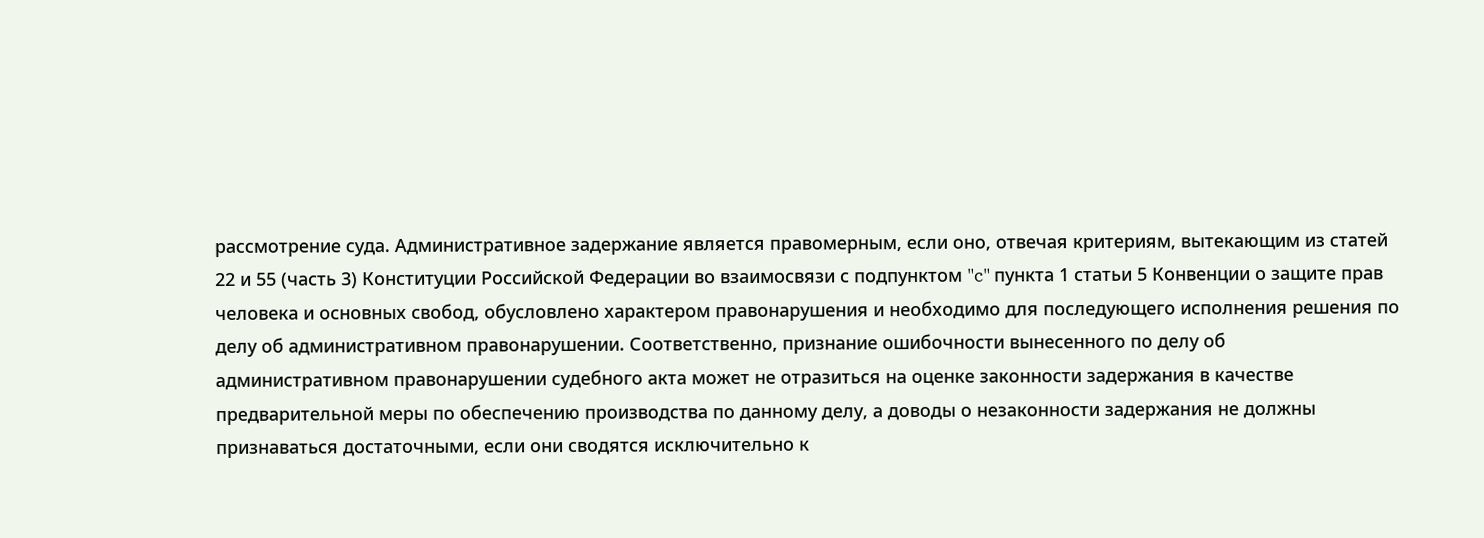рассмотрение суда. Административное задержание является правомерным, если оно, отвечая критериям, вытекающим из статей 22 и 55 (часть 3) Конституции Российской Федерации во взаимосвязи с подпунктом "c" пункта 1 статьи 5 Конвенции о защите прав человека и основных свобод, обусловлено характером правонарушения и необходимо для последующего исполнения решения по делу об административном правонарушении. Соответственно, признание ошибочности вынесенного по делу об административном правонарушении судебного акта может не отразиться на оценке законности задержания в качестве предварительной меры по обеспечению производства по данному делу, а доводы о незаконности задержания не должны признаваться достаточными, если они сводятся исключительно к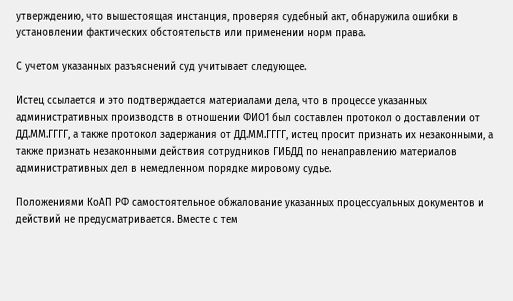утверждению, что вышестоящая инстанция, проверяя судебный акт, обнаружила ошибки в установлении фактических обстоятельств или применении норм права.

С учетом указанных разъяснений суд учитывает следующее.

Истец ссылается и это подтверждается материалами дела, что в процессе указанных административных производств в отношении ФИО1 был составлен протокол о доставлении от ДД.ММ.ГГГГ, а также протокол задержания от ДД.ММ.ГГГГ, истец просит признать их незаконными, а также признать незаконными действия сотрудников ГИБДД по ненаправлению материалов административных дел в немедленном порядке мировому судье.

Положениями КоАП РФ самостоятельное обжалование указанных процессуальных документов и действий не предусматривается. Вместе с тем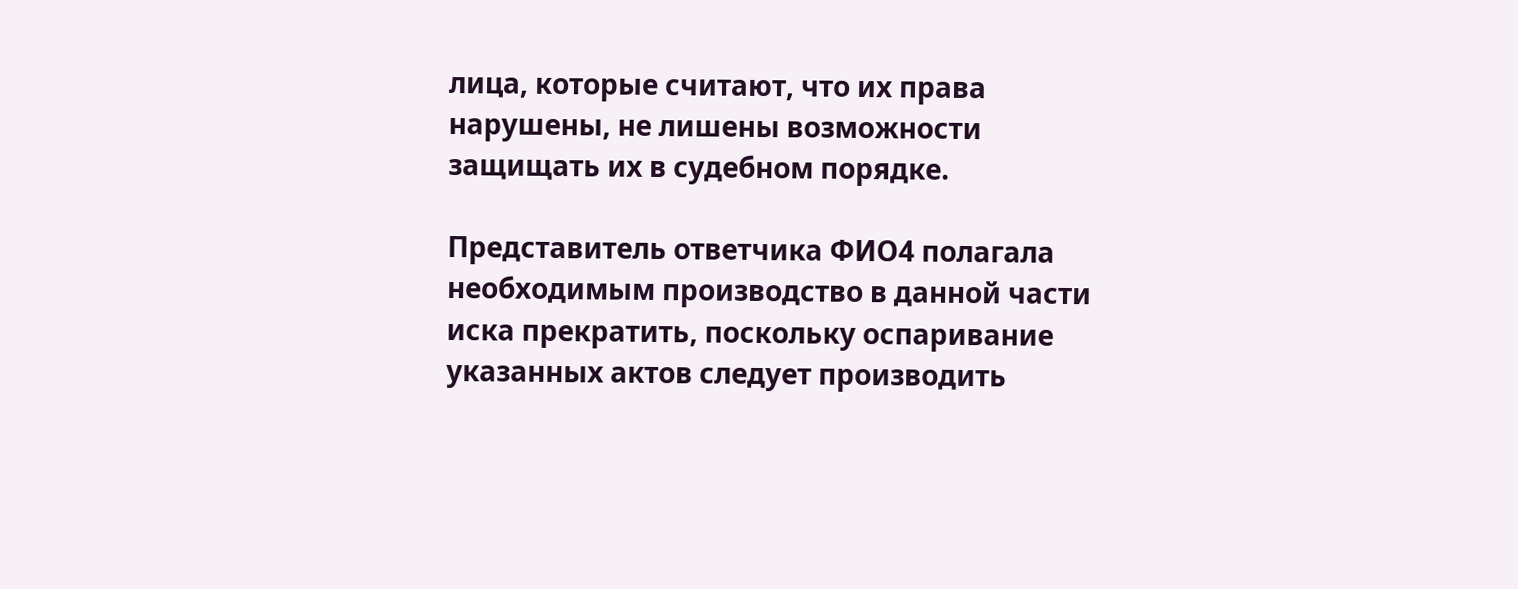лица, которые считают, что их права нарушены, не лишены возможности защищать их в судебном порядке.

Представитель ответчика ФИО4 полагала необходимым производство в данной части иска прекратить, поскольку оспаривание указанных актов следует производить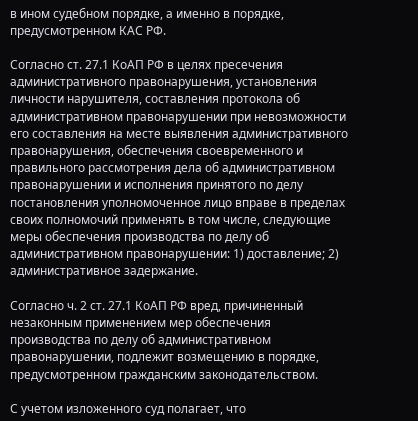в ином судебном порядке, а именно в порядке, предусмотренном КАС РФ.

Согласно ст. 27.1 КоАП РФ в целях пресечения административного правонарушения, установления личности нарушителя, составления протокола об административном правонарушении при невозможности его составления на месте выявления административного правонарушения, обеспечения своевременного и правильного рассмотрения дела об административном правонарушении и исполнения принятого по делу постановления уполномоченное лицо вправе в пределах своих полномочий применять в том числе, следующие меры обеспечения производства по делу об административном правонарушении: 1) доставление; 2) административное задержание.

Согласно ч. 2 ст. 27.1 КоАП РФ вред, причиненный незаконным применением мер обеспечения производства по делу об административном правонарушении, подлежит возмещению в порядке, предусмотренном гражданским законодательством.

С учетом изложенного суд полагает, что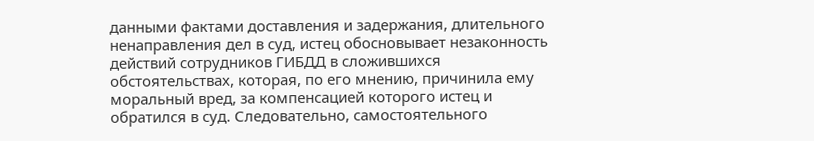данными фактами доставления и задержания, длительного ненаправления дел в суд, истец обосновывает незаконность действий сотрудников ГИБДД в сложившихся обстоятельствах, которая, по его мнению, причинила ему моральный вред, за компенсацией которого истец и обратился в суд. Следовательно, самостоятельного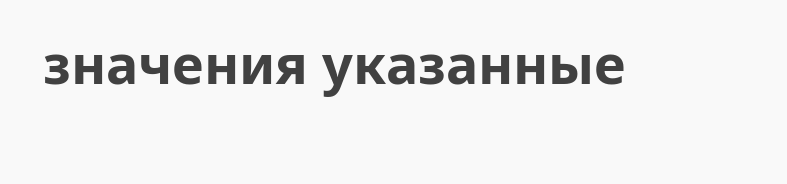значения указанные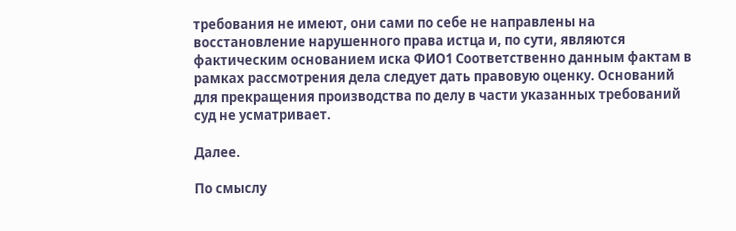требования не имеют, они сами по себе не направлены на восстановление нарушенного права истца и, по сути, являются фактическим основанием иска ФИО1 Соответственно данным фактам в рамках рассмотрения дела следует дать правовую оценку. Оснований для прекращения производства по делу в части указанных требований суд не усматривает.

Далее.

По смыслу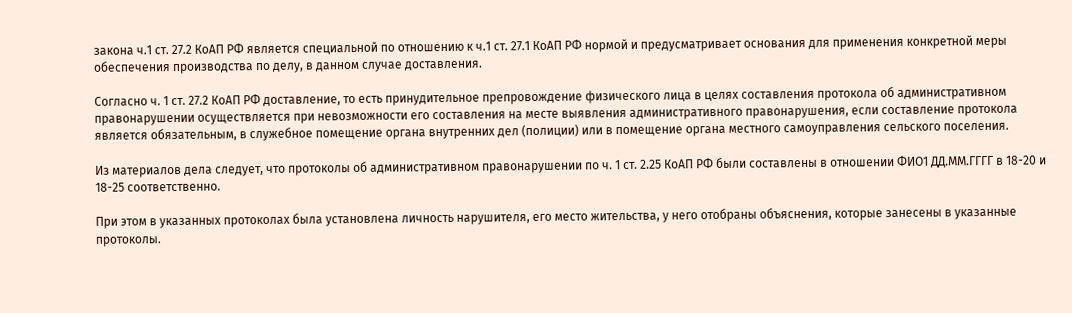закона ч.1 ст. 27.2 КоАП РФ является специальной по отношению к ч.1 ст. 27.1 КоАП РФ нормой и предусматривает основания для применения конкретной меры обеспечения производства по делу, в данном случае доставления.

Согласно ч. 1 ст. 27.2 КоАП РФ доставление, то есть принудительное препровождение физического лица в целях составления протокола об административном правонарушении осуществляется при невозможности его составления на месте выявления административного правонарушения, если составление протокола является обязательным, в служебное помещение органа внутренних дел (полиции) или в помещение органа местного самоуправления сельского поселения.

Из материалов дела следует, что протоколы об административном правонарушении по ч. 1 ст. 2.25 КоАП РФ были составлены в отношении ФИО1 ДД.ММ.ГГГГ в 18-20 и 18-25 соответственно.

При этом в указанных протоколах была установлена личность нарушителя, его место жительства, у него отобраны объяснения, которые занесены в указанные протоколы.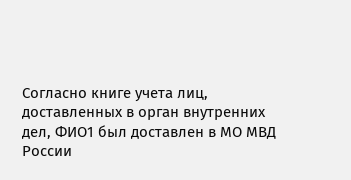Согласно книге учета лиц, доставленных в орган внутренних дел, ФИО1 был доставлен в МО МВД России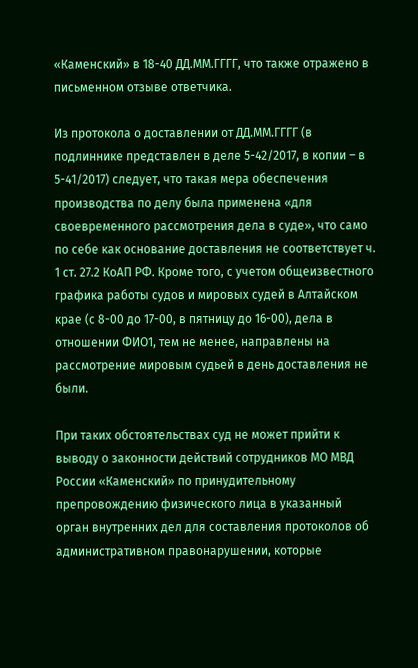«Каменский» в 18-40 ДД.ММ.ГГГГ, что также отражено в письменном отзыве ответчика.

Из протокола о доставлении от ДД.ММ.ГГГГ (в подлиннике представлен в деле 5-42/2017, в копии – в 5-41/2017) следует, что такая мера обеспечения производства по делу была применена «для своевременного рассмотрения дела в суде», что само по себе как основание доставления не соответствует ч. 1 ст. 27.2 КоАП РФ. Кроме того, с учетом общеизвестного графика работы судов и мировых судей в Алтайском крае (с 8-00 до 17-00, в пятницу до 16-00), дела в отношении ФИО1, тем не менее, направлены на рассмотрение мировым судьей в день доставления не были.

При таких обстоятельствах суд не может прийти к выводу о законности действий сотрудников МО МВД России «Каменский» по принудительному препровождению физического лица в указанный орган внутренних дел для составления протоколов об административном правонарушении, которые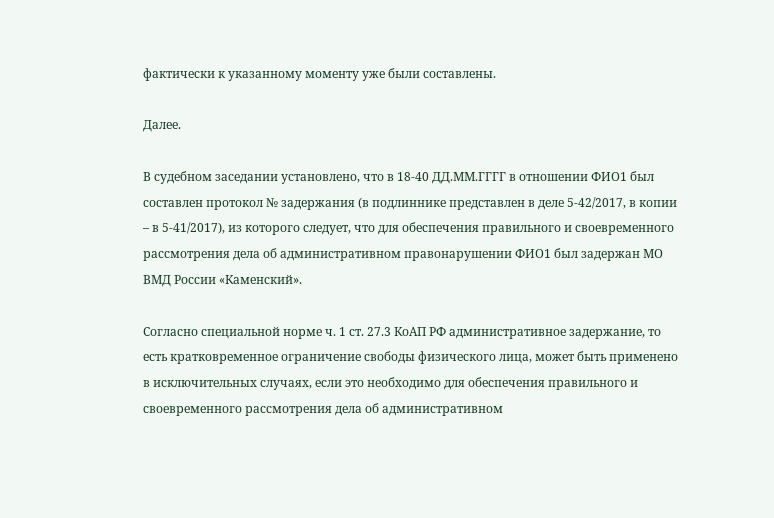фактически к указанному моменту уже были составлены.

Далее.

В судебном заседании установлено, что в 18-40 ДД.ММ.ГГГГ в отношении ФИО1 был составлен протокол № задержания (в подлиннике представлен в деле 5-42/2017, в копии – в 5-41/2017), из которого следует, что для обеспечения правильного и своевременного рассмотрения дела об административном правонарушении ФИО1 был задержан МО ВМД России «Каменский».

Согласно специальной норме ч. 1 ст. 27.3 КоАП РФ административное задержание, то есть кратковременное ограничение свободы физического лица, может быть применено в исключительных случаях, если это необходимо для обеспечения правильного и своевременного рассмотрения дела об административном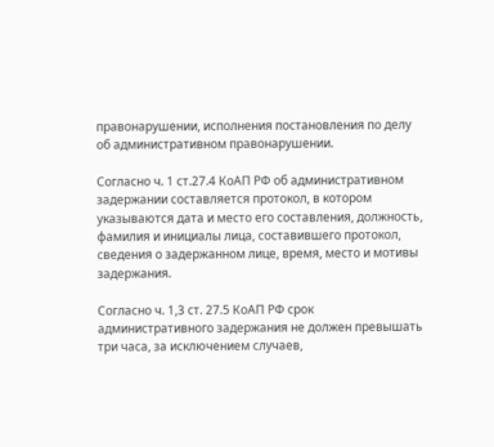правонарушении, исполнения постановления по делу об административном правонарушении.

Согласно ч. 1 ст.27.4 КоАП РФ об административном задержании составляется протокол, в котором указываются дата и место его составления, должность, фамилия и инициалы лица, составившего протокол, сведения о задержанном лице, время, место и мотивы задержания.

Согласно ч. 1,3 ст. 27.5 КоАП РФ срок административного задержания не должен превышать три часа, за исключением случаев,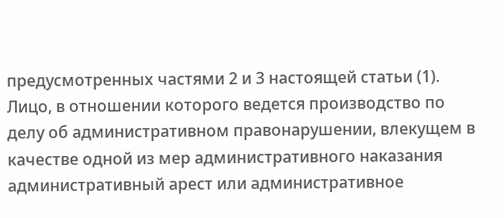предусмотренных частями 2 и 3 настоящей статьи (1). Лицо, в отношении которого ведется производство по делу об административном правонарушении, влекущем в качестве одной из мер административного наказания административный арест или административное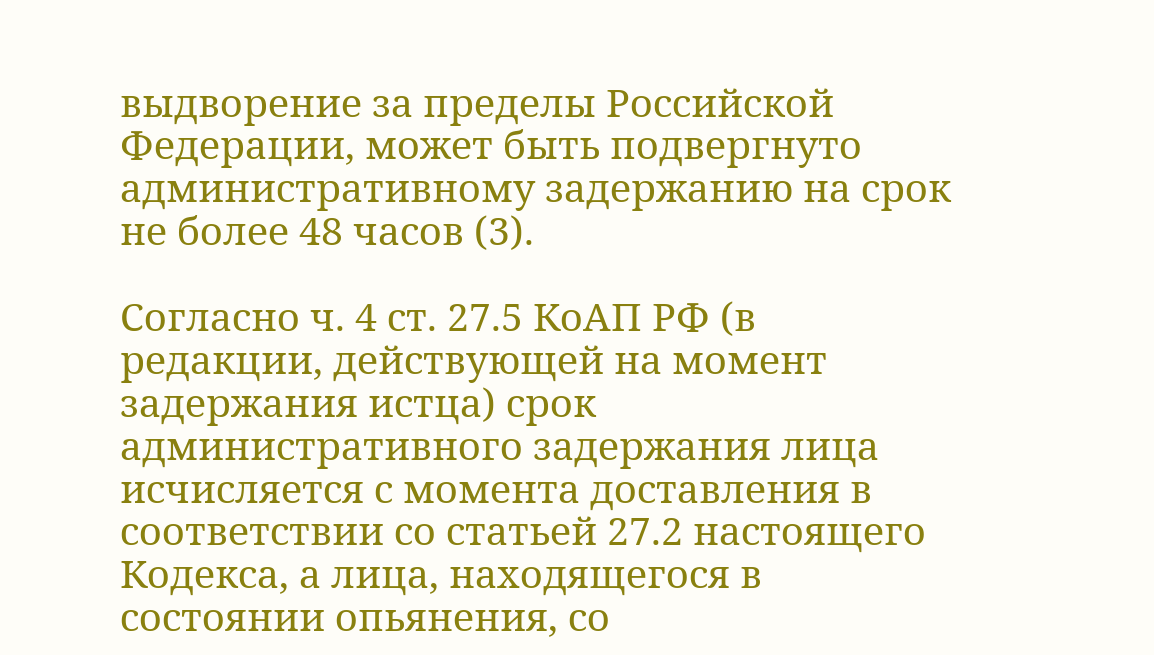выдворение за пределы Российской Федерации, может быть подвергнуто административному задержанию на срок не более 48 часов (3).

Согласно ч. 4 ст. 27.5 КоАП РФ (в редакции, действующей на момент задержания истца) срок административного задержания лица исчисляется с момента доставления в соответствии со статьей 27.2 настоящего Кодекса, а лица, находящегося в состоянии опьянения, со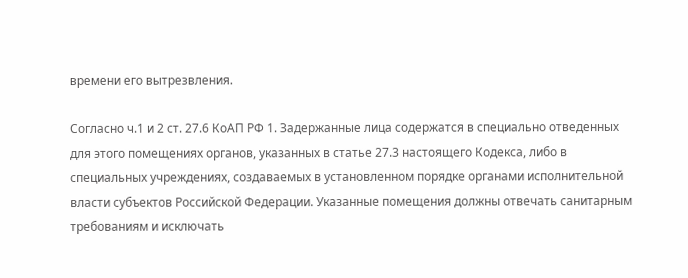времени его вытрезвления.

Согласно ч.1 и 2 ст. 27.6 КоАП РФ 1. Задержанные лица содержатся в специально отведенных для этого помещениях органов, указанных в статье 27.3 настоящего Кодекса, либо в специальных учреждениях, создаваемых в установленном порядке органами исполнительной власти субъектов Российской Федерации. Указанные помещения должны отвечать санитарным требованиям и исключать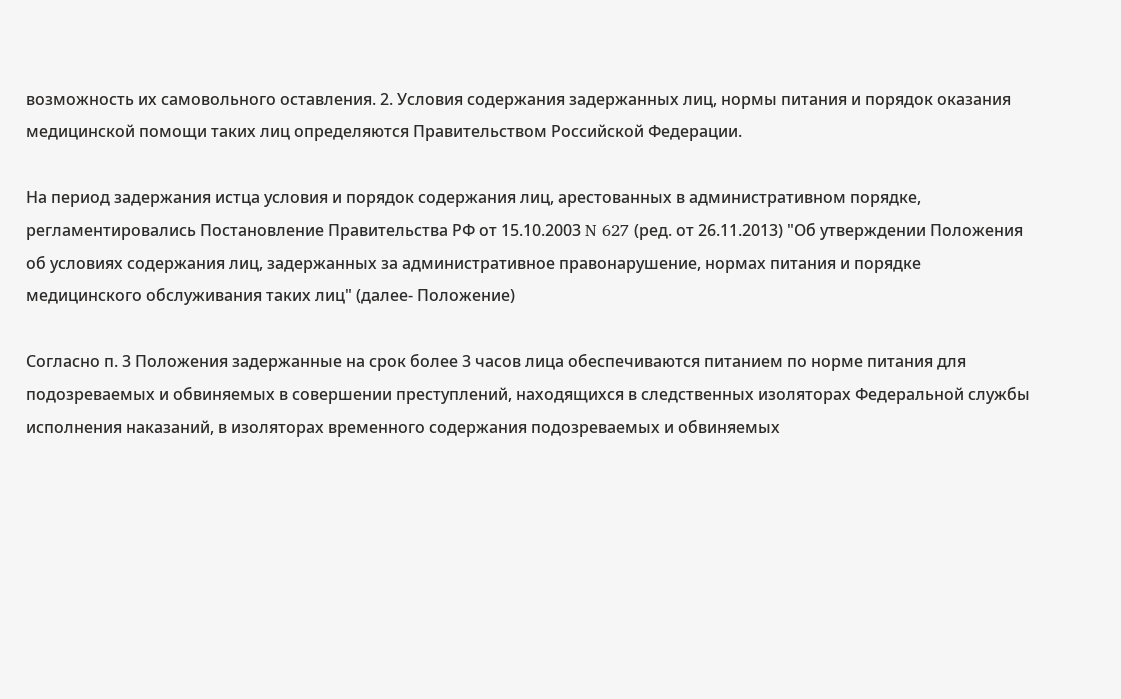возможность их самовольного оставления. 2. Условия содержания задержанных лиц, нормы питания и порядок оказания медицинской помощи таких лиц определяются Правительством Российской Федерации.

На период задержания истца условия и порядок содержания лиц, арестованных в административном порядке, регламентировались Постановление Правительства РФ от 15.10.2003 N 627 (ред. от 26.11.2013) "Об утверждении Положения об условиях содержания лиц, задержанных за административное правонарушение, нормах питания и порядке медицинского обслуживания таких лиц" (далее- Положение)

Согласно п. 3 Положения задержанные на срок более 3 часов лица обеспечиваются питанием по норме питания для подозреваемых и обвиняемых в совершении преступлений, находящихся в следственных изоляторах Федеральной службы исполнения наказаний, в изоляторах временного содержания подозреваемых и обвиняемых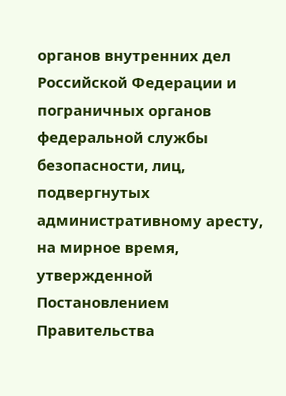органов внутренних дел Российской Федерации и пограничных органов федеральной службы безопасности, лиц, подвергнутых административному аресту, на мирное время, утвержденной Постановлением Правительства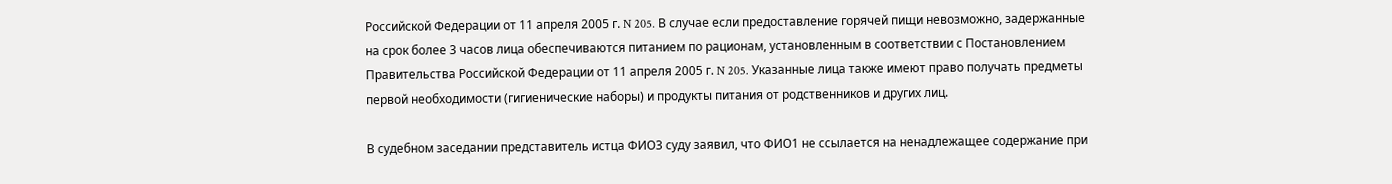Российской Федерации от 11 апреля 2005 г. N 205. В случае если предоставление горячей пищи невозможно, задержанные на срок более 3 часов лица обеспечиваются питанием по рационам, установленным в соответствии с Постановлением Правительства Российской Федерации от 11 апреля 2005 г. N 205. Указанные лица также имеют право получать предметы первой необходимости (гигиенические наборы) и продукты питания от родственников и других лиц.

В судебном заседании представитель истца ФИО3 суду заявил, что ФИО1 не ссылается на ненадлежащее содержание при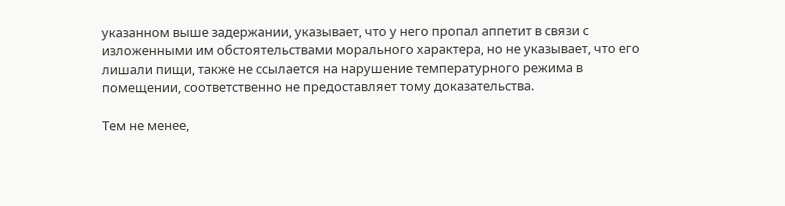указанном выше задержании, указывает, что у него пропал аппетит в связи с изложенными им обстоятельствами морального характера, но не указывает, что его лишали пищи, также не ссылается на нарушение температурного режима в помещении, соответственно не предоставляет тому доказательства.

Тем не менее,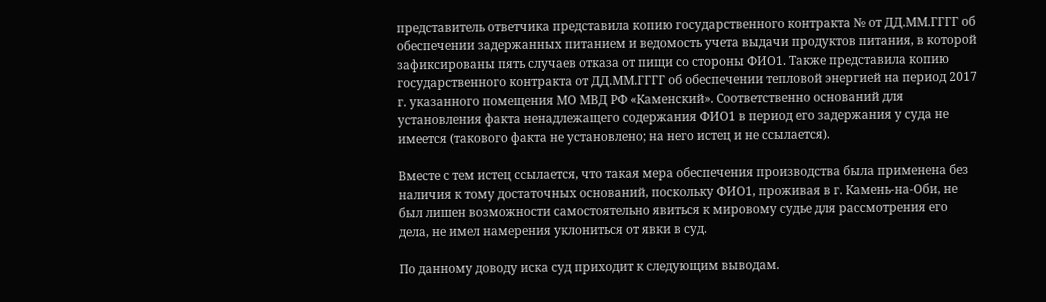представитель ответчика представила копию государственного контракта № от ДД.ММ.ГГГГ об обеспечении задержанных питанием и ведомость учета выдачи продуктов питания, в которой зафиксированы пять случаев отказа от пищи со стороны ФИО1. Также представила копию государственного контракта от ДД.ММ.ГГГГ об обеспечении тепловой энергией на период 2017 г. указанного помещения МО МВД РФ «Каменский». Соответственно оснований для установления факта ненадлежащего содержания ФИО1 в период его задержания у суда не имеется (такового факта не установлено; на него истец и не ссылается).

Вместе с тем истец ссылается, что такая мера обеспечения производства была применена без наличия к тому достаточных оснований, поскольку ФИО1, проживая в г. Камень-на-Оби, не был лишен возможности самостоятельно явиться к мировому судье для рассмотрения его дела, не имел намерения уклониться от явки в суд.

По данному доводу иска суд приходит к следующим выводам.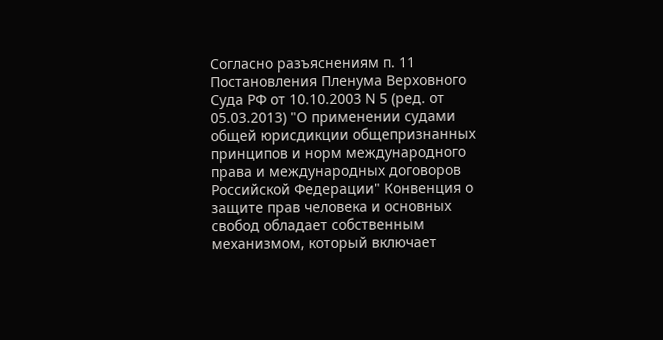Согласно разъяснениям п. 11 Постановления Пленума Верховного Суда РФ от 10.10.2003 N 5 (ред. от 05.03.2013) "О применении судами общей юрисдикции общепризнанных принципов и норм международного права и международных договоров Российской Федерации" Конвенция о защите прав человека и основных свобод обладает собственным механизмом, который включает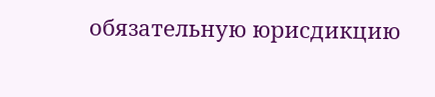обязательную юрисдикцию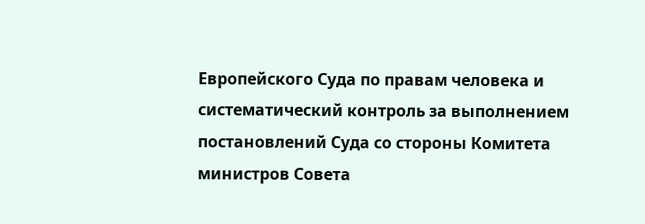Европейского Суда по правам человека и систематический контроль за выполнением постановлений Суда со стороны Комитета министров Совета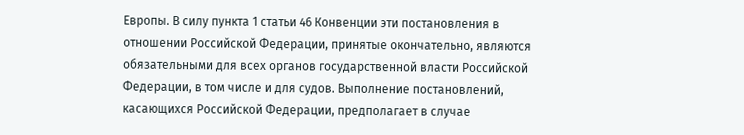Европы. В силу пункта 1 статьи 46 Конвенции эти постановления в отношении Российской Федерации, принятые окончательно, являются обязательными для всех органов государственной власти Российской Федерации, в том числе и для судов. Выполнение постановлений, касающихся Российской Федерации, предполагает в случае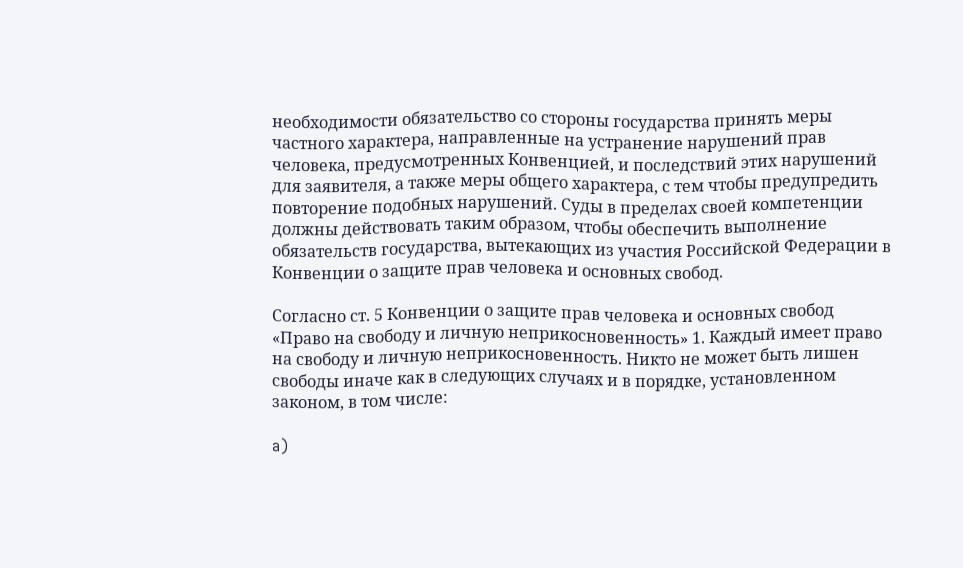необходимости обязательство со стороны государства принять меры частного характера, направленные на устранение нарушений прав человека, предусмотренных Конвенцией, и последствий этих нарушений для заявителя, а также меры общего характера, с тем чтобы предупредить повторение подобных нарушений. Суды в пределах своей компетенции должны действовать таким образом, чтобы обеспечить выполнение обязательств государства, вытекающих из участия Российской Федерации в Конвенции о защите прав человека и основных свобод.

Согласно ст. 5 Конвенции о защите прав человека и основных свобод «Право на свободу и личную неприкосновенность» 1. Каждый имеет право на свободу и личную неприкосновенность. Никто не может быть лишен свободы иначе как в следующих случаях и в порядке, установленном законом, в том числе:

a)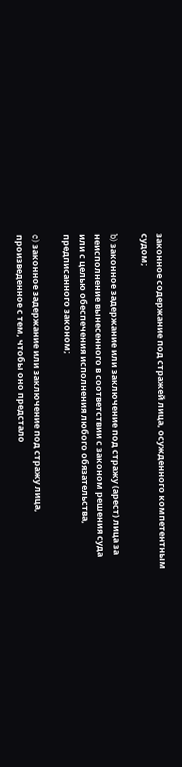законное содержание под стражей лица, осужденного компетентным судом;

b) законное задержание или заключение под стражу (арест) лица за неисполнение вынесенного в соответствии с законом решения суда или с целью обеспечения исполнения любого обязательства, предписанного законом;

c) законное задержание или заключение под стражу лица, произведенное с тем, чтобы оно предстало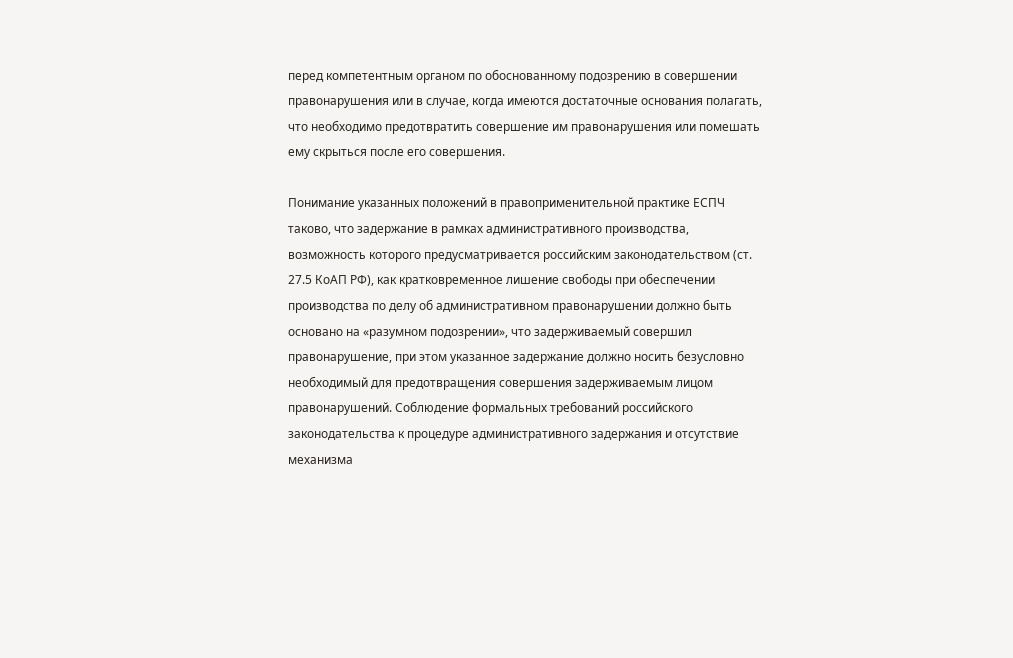перед компетентным органом по обоснованному подозрению в совершении правонарушения или в случае, когда имеются достаточные основания полагать, что необходимо предотвратить совершение им правонарушения или помешать ему скрыться после его совершения.

Понимание указанных положений в правоприменительной практике ЕСПЧ таково, что задержание в рамках административного производства, возможность которого предусматривается российским законодательством (ст. 27.5 КоАП РФ), как кратковременное лишение свободы при обеспечении производства по делу об административном правонарушении должно быть основано на «разумном подозрении», что задерживаемый совершил правонарушение, при этом указанное задержание должно носить безусловно необходимый для предотвращения совершения задерживаемым лицом правонарушений. Соблюдение формальных требований российского законодательства к процедуре административного задержания и отсутствие механизма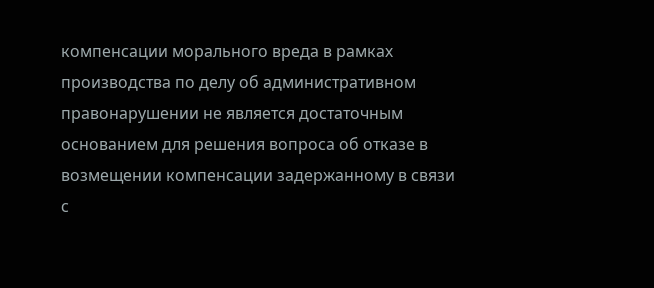компенсации морального вреда в рамках производства по делу об административном правонарушении не является достаточным основанием для решения вопроса об отказе в возмещении компенсации задержанному в связи с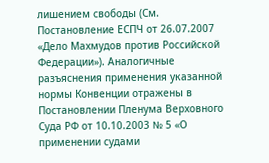лишением свободы (См. Постановление ЕСПЧ от 26.07.2007 «Дело Махмудов против Российской Федерации»). Аналогичные разъяснения применения указанной нормы Конвенции отражены в Постановлении Пленума Верховного Суда РФ от 10.10.2003 № 5 «О применении судами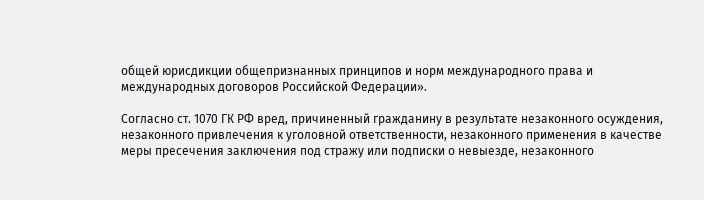общей юрисдикции общепризнанных принципов и норм международного права и международных договоров Российской Федерации».

Согласно ст. 1070 ГК РФ вред, причиненный гражданину в результате незаконного осуждения, незаконного привлечения к уголовной ответственности, незаконного применения в качестве меры пресечения заключения под стражу или подписки о невыезде, незаконного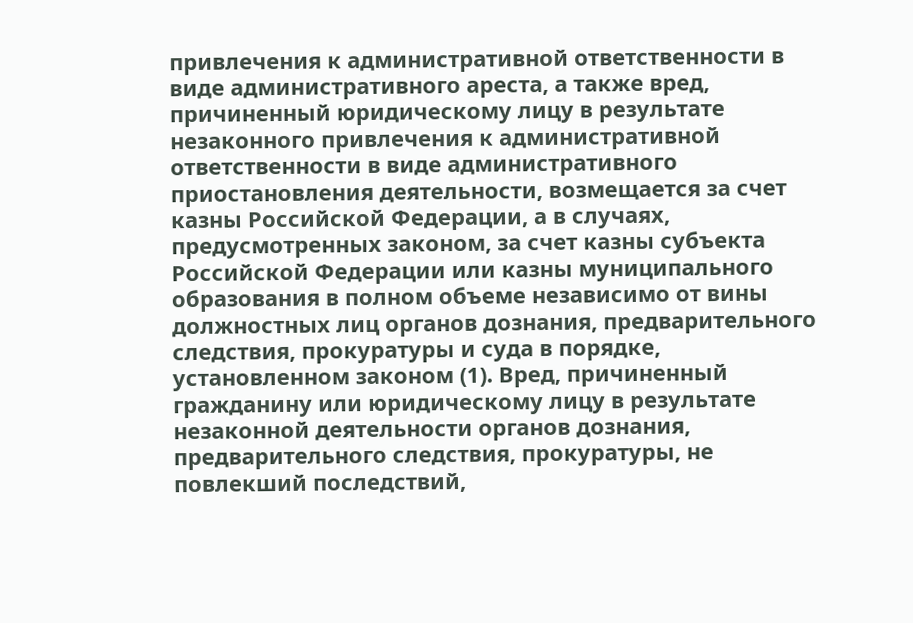привлечения к административной ответственности в виде административного ареста, а также вред, причиненный юридическому лицу в результате незаконного привлечения к административной ответственности в виде административного приостановления деятельности, возмещается за счет казны Российской Федерации, а в случаях, предусмотренных законом, за счет казны субъекта Российской Федерации или казны муниципального образования в полном объеме независимо от вины должностных лиц органов дознания, предварительного следствия, прокуратуры и суда в порядке, установленном законом (1). Вред, причиненный гражданину или юридическому лицу в результате незаконной деятельности органов дознания, предварительного следствия, прокуратуры, не повлекший последствий,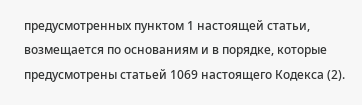предусмотренных пунктом 1 настоящей статьи, возмещается по основаниям и в порядке, которые предусмотрены статьей 1069 настоящего Кодекса (2).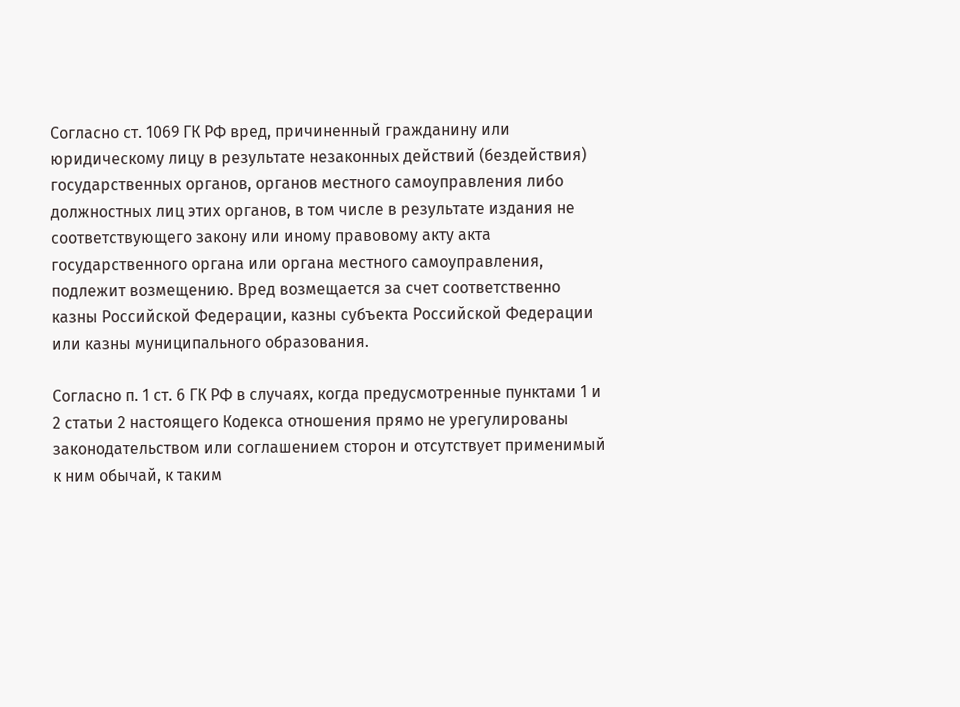Согласно ст. 1069 ГК РФ вред, причиненный гражданину или юридическому лицу в результате незаконных действий (бездействия) государственных органов, органов местного самоуправления либо должностных лиц этих органов, в том числе в результате издания не соответствующего закону или иному правовому акту акта государственного органа или органа местного самоуправления, подлежит возмещению. Вред возмещается за счет соответственно казны Российской Федерации, казны субъекта Российской Федерации или казны муниципального образования.

Согласно п. 1 ст. 6 ГК РФ в случаях, когда предусмотренные пунктами 1 и 2 статьи 2 настоящего Кодекса отношения прямо не урегулированы законодательством или соглашением сторон и отсутствует применимый к ним обычай, к таким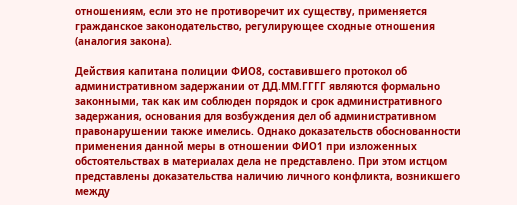отношениям, если это не противоречит их существу, применяется гражданское законодательство, регулирующее сходные отношения (аналогия закона).

Действия капитана полиции ФИО8, составившего протокол об административном задержании от ДД.ММ.ГГГГ являются формально законными, так как им соблюден порядок и срок административного задержания, основания для возбуждения дел об административном правонарушении также имелись. Однако доказательств обоснованности применения данной меры в отношении ФИО1 при изложенных обстоятельствах в материалах дела не представлено. При этом истцом представлены доказательства наличию личного конфликта, возникшего между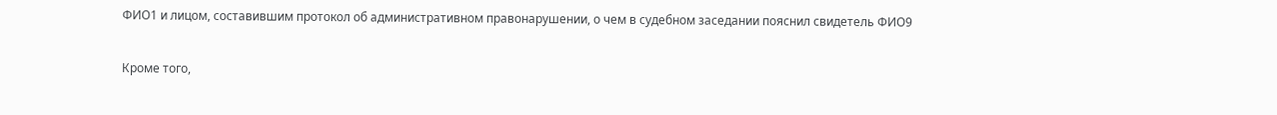ФИО1 и лицом, составившим протокол об административном правонарушении, о чем в судебном заседании пояснил свидетель ФИО9

Кроме того,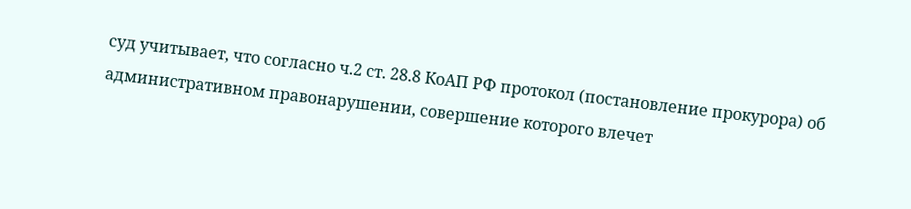суд учитывает, что согласно ч.2 ст. 28.8 КоАП РФ протокол (постановление прокурора) об административном правонарушении, совершение которого влечет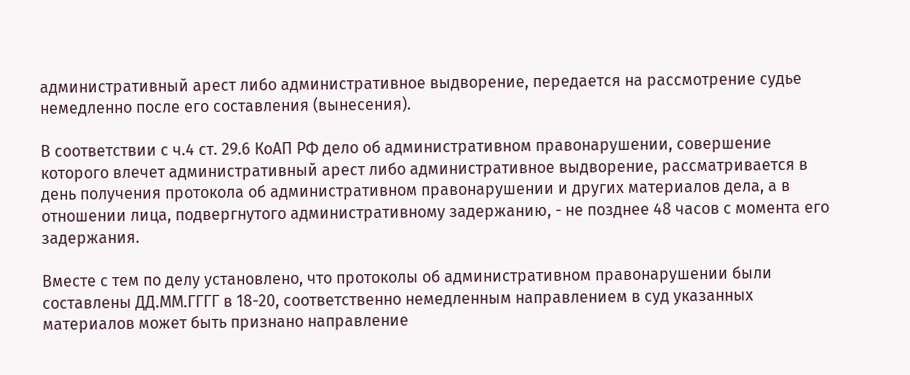административный арест либо административное выдворение, передается на рассмотрение судье немедленно после его составления (вынесения).

В соответствии с ч.4 ст. 29.6 КоАП РФ дело об административном правонарушении, совершение которого влечет административный арест либо административное выдворение, рассматривается в день получения протокола об административном правонарушении и других материалов дела, а в отношении лица, подвергнутого административному задержанию, - не позднее 48 часов с момента его задержания.

Вместе с тем по делу установлено, что протоколы об административном правонарушении были составлены ДД.ММ.ГГГГ в 18-20, соответственно немедленным направлением в суд указанных материалов может быть признано направление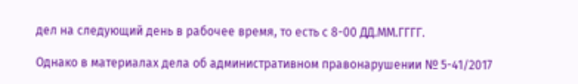дел на следующий день в рабочее время, то есть с 8-00 ДД.ММ.ГГГГ.

Однако в материалах дела об административном правонарушении № 5-41/2017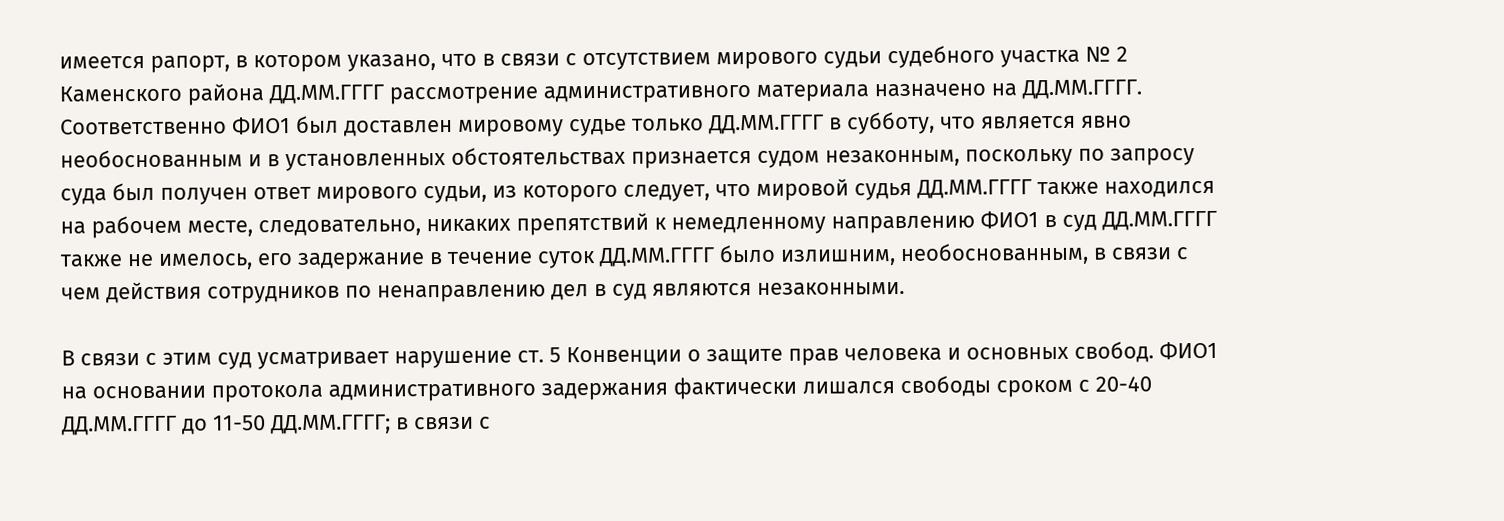имеется рапорт, в котором указано, что в связи с отсутствием мирового судьи судебного участка № 2 Каменского района ДД.ММ.ГГГГ рассмотрение административного материала назначено на ДД.ММ.ГГГГ. Соответственно ФИО1 был доставлен мировому судье только ДД.ММ.ГГГГ в субботу, что является явно необоснованным и в установленных обстоятельствах признается судом незаконным, поскольку по запросу суда был получен ответ мирового судьи, из которого следует, что мировой судья ДД.ММ.ГГГГ также находился на рабочем месте, следовательно, никаких препятствий к немедленному направлению ФИО1 в суд ДД.ММ.ГГГГ также не имелось, его задержание в течение суток ДД.ММ.ГГГГ было излишним, необоснованным, в связи с чем действия сотрудников по ненаправлению дел в суд являются незаконными.

В связи с этим суд усматривает нарушение ст. 5 Конвенции о защите прав человека и основных свобод. ФИО1 на основании протокола административного задержания фактически лишался свободы сроком с 20-40 ДД.ММ.ГГГГ до 11-50 ДД.ММ.ГГГГ; в связи с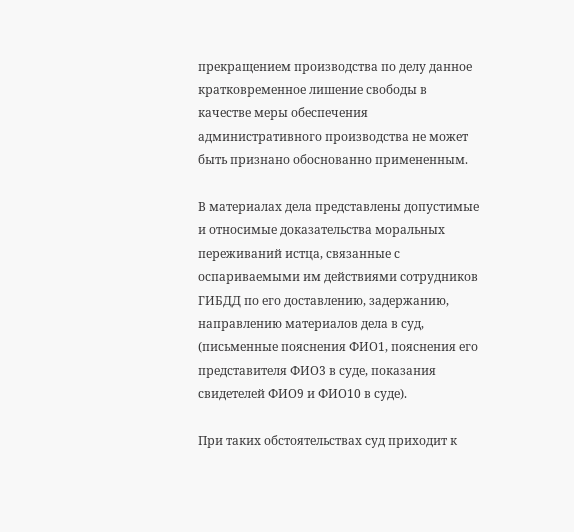прекращением производства по делу данное кратковременное лишение свободы в качестве меры обеспечения административного производства не может быть признано обоснованно примененным.

В материалах дела представлены допустимые и относимые доказательства моральных переживаний истца, связанные с оспариваемыми им действиями сотрудников ГИБДД по его доставлению, задержанию, направлению материалов дела в суд, (письменные пояснения ФИО1, пояснения его представителя ФИО3 в суде, показания свидетелей ФИО9 и ФИО10 в суде).

При таких обстоятельствах суд приходит к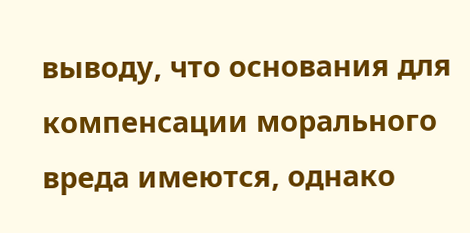выводу, что основания для компенсации морального вреда имеются, однако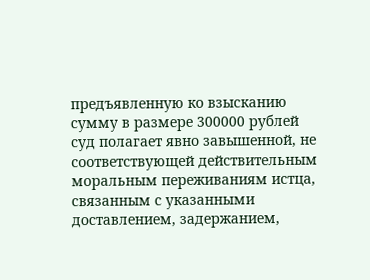предъявленную ко взысканию сумму в размере 300000 рублей суд полагает явно завышенной, не соответствующей действительным моральным переживаниям истца, связанным с указанными доставлением, задержанием,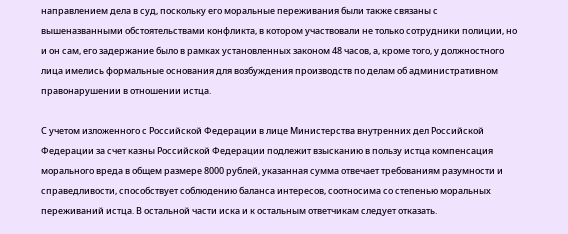направлением дела в суд, поскольку его моральные переживания были также связаны с вышеназванными обстоятельствами конфликта, в котором участвовали не только сотрудники полиции, но и он сам, его задержание было в рамках установленных законом 48 часов, а, кроме того, у должностного лица имелись формальные основания для возбуждения производств по делам об административном правонарушении в отношении истца.

С учетом изложенного с Российской Федерации в лице Министерства внутренних дел Российской Федерации за счет казны Российской Федерации подлежит взысканию в пользу истца компенсация морального вреда в общем размере 8000 рублей, указанная сумма отвечает требованиям разумности и справедливости, способствует соблюдению баланса интересов, соотносима со степенью моральных переживаний истца. В остальной части иска и к остальным ответчикам следует отказать.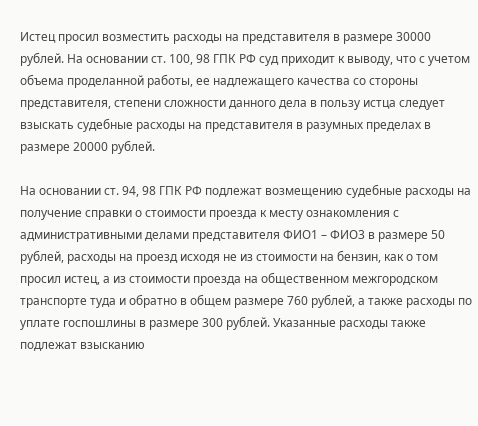Истец просил возместить расходы на представителя в размере 30000 рублей. На основании ст. 100, 98 ГПК РФ суд приходит к выводу, что с учетом объема проделанной работы, ее надлежащего качества со стороны представителя, степени сложности данного дела в пользу истца следует взыскать судебные расходы на представителя в разумных пределах в размере 20000 рублей.

На основании ст. 94, 98 ГПК РФ подлежат возмещению судебные расходы на получение справки о стоимости проезда к месту ознакомления с административными делами представителя ФИО1 – ФИО3 в размере 50 рублей, расходы на проезд исходя не из стоимости на бензин, как о том просил истец, а из стоимости проезда на общественном межгородском транспорте туда и обратно в общем размере 760 рублей, а также расходы по уплате госпошлины в размере 300 рублей. Указанные расходы также подлежат взысканию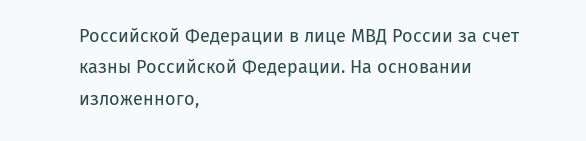Российской Федерации в лице МВД России за счет казны Российской Федерации. На основании изложенного,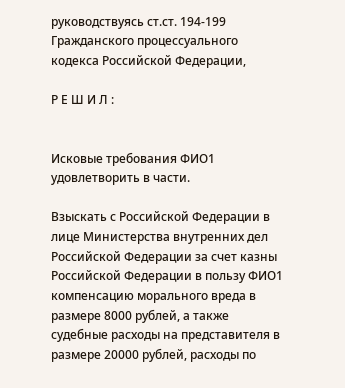руководствуясь ст.ст. 194-199 Гражданского процессуального кодекса Российской Федерации,

Р Е Ш И Л :


Исковые требования ФИО1 удовлетворить в части.

Взыскать с Российской Федерации в лице Министерства внутренних дел Российской Федерации за счет казны Российской Федерации в пользу ФИО1 компенсацию морального вреда в размере 8000 рублей, а также судебные расходы на представителя в размере 20000 рублей, расходы по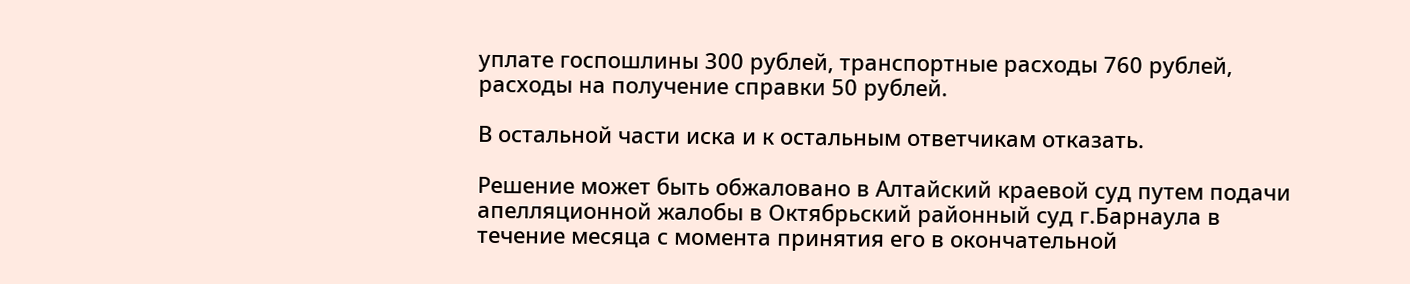уплате госпошлины 300 рублей, транспортные расходы 760 рублей, расходы на получение справки 50 рублей.

В остальной части иска и к остальным ответчикам отказать.

Решение может быть обжаловано в Алтайский краевой суд путем подачи апелляционной жалобы в Октябрьский районный суд г.Барнаула в течение месяца с момента принятия его в окончательной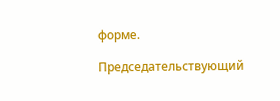форме.

Председательствующий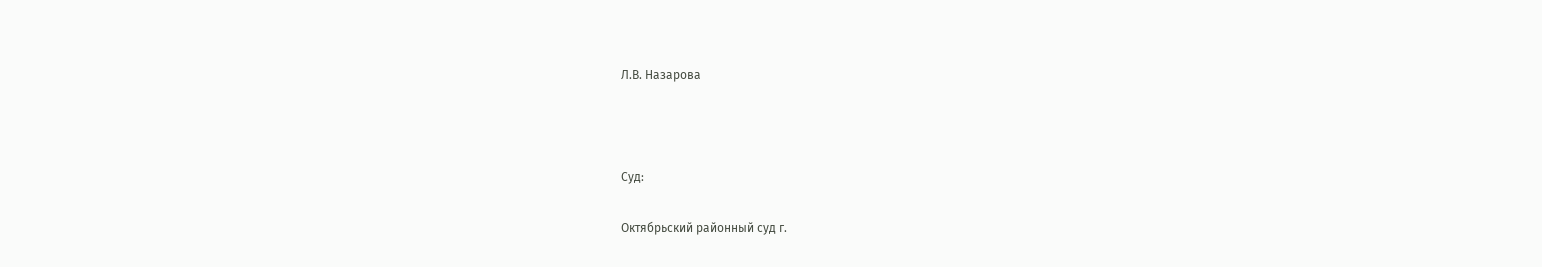Л.В. Назарова



Суд:

Октябрьский районный суд г.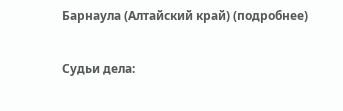Барнаула (Алтайский край) (подробнее)

Судьи дела: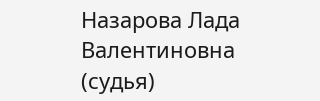Назарова Лада Валентиновна (судья)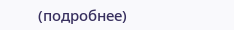(подробнее)